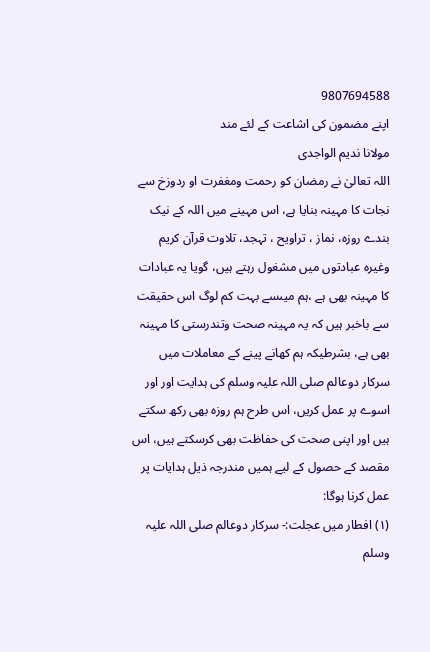9807694588
اپنے مضمون كی اشاعت كے لئے مند
مولانا ندیم الواجدی
اللہ تعالیٰ نے رمضان کو رحمت ومغفرت او ردوزخ سے نجات کا مہینہ بنایا ہے، اس مہینے میں اللہ کے نیک بندے روزہ، نماز ، تراویح ، تہجد، تلاوت قرآن کریم وغیرہ عبادتوں میں مشغول رہتے ہیں، گویا یہ عبادات کا مہینہ بھی ہے ،ہم میںسے بہت کم لوگ اس حقیقت سے باخبر ہیں کہ یہ مہینہ صحت وتندرستی کا مہینہ بھی ہے، بشرطیکہ ہم کھانے پینے کے معاملات میں سرکار دوعالم صلی اللہ علیہ وسلم کی ہدایت اور اور اسوے پر عمل کریں، اس طرح ہم روزہ بھی رکھ سکتے ہیں اور اپنی صحت کی حفاظت بھی کرسکتے ہیں، اس مقصد کے حصول کے لیے ہمیں مندرجہ ذیل ہدایات پر عمل کرنا ہوگا:
(۱) افطار میں عجلت:- سرکار دوعالم صلی اللہ علیہ وسلم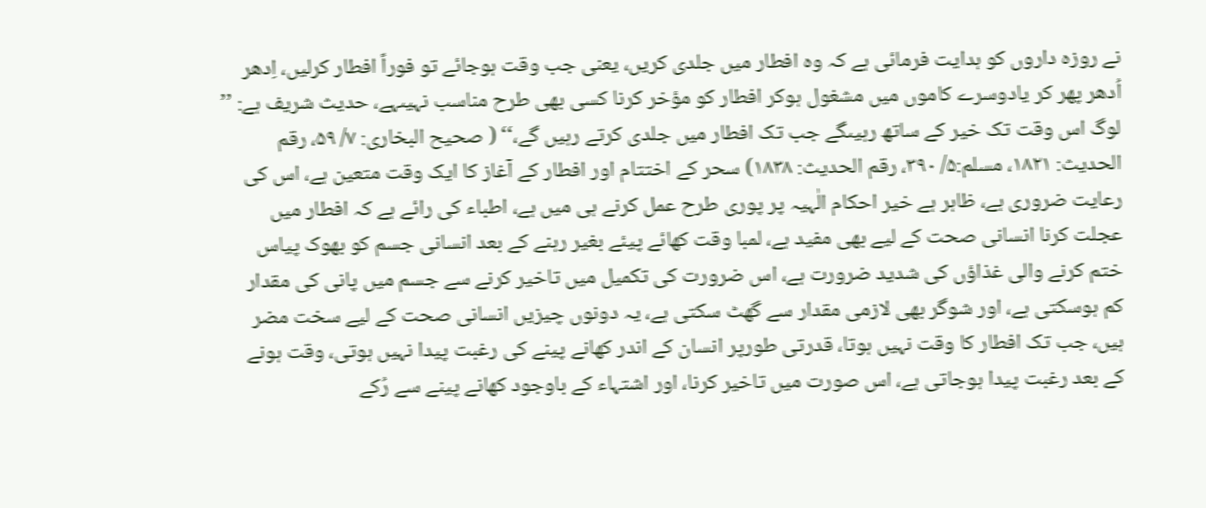نے روزہ داروں کو ہدایت فرمائی ہے کہ وہ افطار میں جلدی کریں، یعنی جب وقت ہوجائے تو فوراً افطار کرلیں، اِدھر اُدھر پھر کر یادوسرے کاموں میں مشغول ہوکر افطار کو مؤخر کرنا کسی بھی طرح مناسب نہیںہے، حدیث شریف ہے: ’’ لوگ اس وقت تک خیر کے ساتھ رہیںگے جب تک افطار میں جلدی کرتے رہیں گے،‘‘ ( صحیح البخاری: ۷/ ۵۹، رقم الحدیث: ۱۸۲۱، مسلم:۵/ ۳۹۰، رقم الحدیث: ۱۸۳۸) سحر کے اختتام اور افطار کے آغاز کا ایک وقت متعین ہے، اس کی رعایت ضروری ہے، ظاہر ہے خیر احکام الٰہیہ پر پوری طرح عمل کرنے ہی میں ہے، اطباء کی رائے ہے کہ افطار میں عجلت کرنا انسانی صحت کے لیے بھی مفید ہے، لمبا وقت کھائے پیئے بغیر رہنے کے بعد انسانی جسم کو بھوک پیاس ختم کرنے والی غذاؤں کی شدید ضرورت ہے، اس ضرورت کی تکمیل میں تاخیر کرنے سے جسم میں پانی کی مقدار کم ہوسکتی ہے، اور شوگر بھی لازمی مقدار سے گھٹ سکتی ہے، یہ دونوں چیزیں انسانی صحت کے لیے سخت مضر ہیں، جب تک افطار کا وقت نہیں ہوتا، قدرتی طورپر انسان کے اندر کھانے پینے کی رغبت پیدا نہیں ہوتی، وقت ہونے کے بعد رغبت پیدا ہوجاتی ہے، اس صورت میں تاخیر کرنا، اور اشتہاء کے باوجود کھانے پینے سے رُکے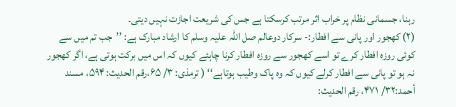رہنا، جسمانی نظام پر خراب اثر مرتب کرسکتا ہے جس کی شریعت اجازت نہیں دیتی۔
(۲) کھجور اور پانی سے افطار:- سرکار دوعالم صل اللہ علیہ وسلم کا ارشاد مبارک ہے: ’’جب تم میں سے کوئی روزہ افطار کرے تو اسے کھجور سے روزہ افطار کرنا چاہئے کیوں کہ اس میں برکت ہوتی ہے، اگر کھجور نہ ہو تو پانی سے افطار کرلے کیوں کہ وہ پاک وطیب ہوتاہے‘‘ ( ترمذی: ۳/ ۶۵،رقم الحدیث: ۵۹۴، مسند أحمد:۳۲/ ۴۷۱، رقم الحدیث: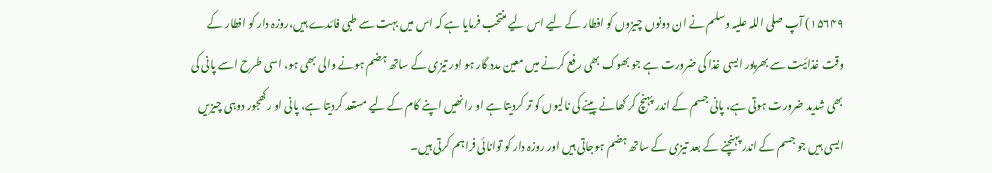۱۵۶۴۹) آپ صلی اللہ علیہ وسلم نے ان دونوں چیزوں کو افطار کے لیے اس لیے منتخب فرمایا ہے کہ اس میں بہت سے طبی فائدے ہیں،روزہ دار کو افطار کے وقت غذائیت سے بھرپور ایسی غذا کی ضرورت ہے جو بھوک بھی رفع کرنے میں معین مدد گار ہو اور تیزی کے ساتھ ہضم ہونے والی بھی ہو، اسی طرح اسے پانی کی بھی شدید ضرورت ہوتی ہے، پانی جسم کے اندر پہنچ کر کھانے پینے کی نالیوں کو تر کردیتا ہے او رانھیں اپنے کام کے لیے مستعد کردیتا ہے، پانی او رکھجور دوہی چیزیں ایسی ہیں جو جسم کے اندر پہنچنے کے بعد تیزی کے ساتھ ہضم ہوجاتی ہیں اور روزہ دار کو توانائی فراہم کرتی ہیں۔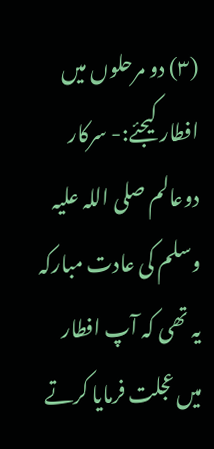(۳) دو مرحلوں میں افطار کیجئے:- سرکار دوعالم صلی اللہ علیہ وسلم کی عادت مبارکہ یہ تھی کہ آپ افطار میں عجلت فرمایا کرتے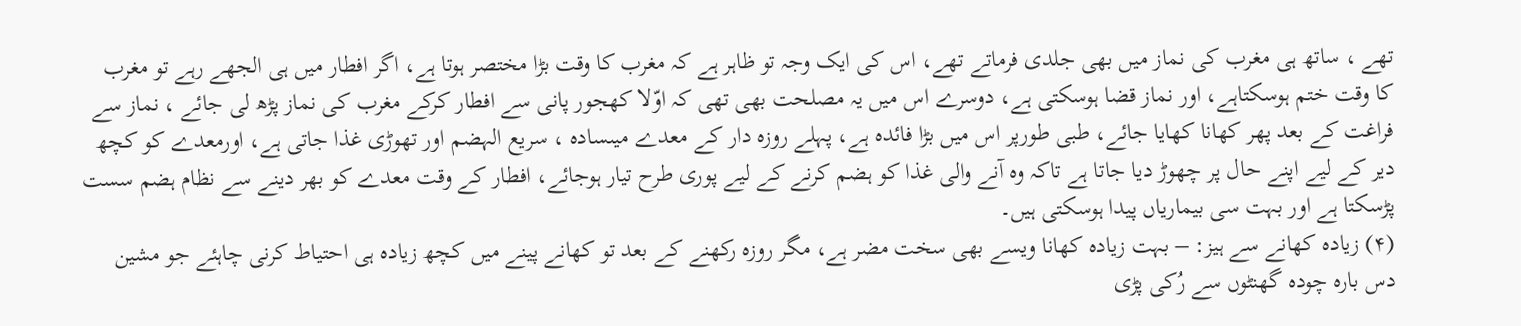تھے ، ساتھ ہی مغرب کی نماز میں بھی جلدی فرماتے تھے، اس کی ایک وجہ تو ظاہر ہے کہ مغرب کا وقت بڑا مختصر ہوتا ہے، اگر افطار میں ہی الجھے رہے تو مغرب کا وقت ختم ہوسکتاہے، اور نماز قضا ہوسکتی ہے، دوسرے اس میں یہ مصلحت بھی تھی کہ اوّلا کھجور پانی سے افطار کرکے مغرب کی نماز پڑھ لی جائے ، نماز سے فراغت کے بعد پھر کھانا کھایا جائے، طبی طورپر اس میں بڑا فائدہ ہے، پہلے روزہ دار کے معدے میںسادہ ، سریع الہضم اور تھوڑی غذا جاتی ہے، اورمعدے کو کچھ دیر کے لیے اپنے حال پر چھوڑ دیا جاتا ہے تاکہ وہ آنے والی غذا کو ہضم کرنے کے لیے پوری طرح تیار ہوجائے، افطار کے وقت معدے کو بھر دینے سے نظام ہضم سست پڑسکتا ہے اور بہت سی بیماریاں پیدا ہوسکتی ہیں۔
(۴) زیادہ کھانے سے ہیز: – بہت زیادہ کھانا ویسے بھی سخت مضر ہے، مگر روزہ رکھنے کے بعد تو کھانے پینے میں کچھ زیادہ ہی احتیاط کرنی چاہئے جو مشین دس بارہ چودہ گھنٹوں سے رُکی پڑی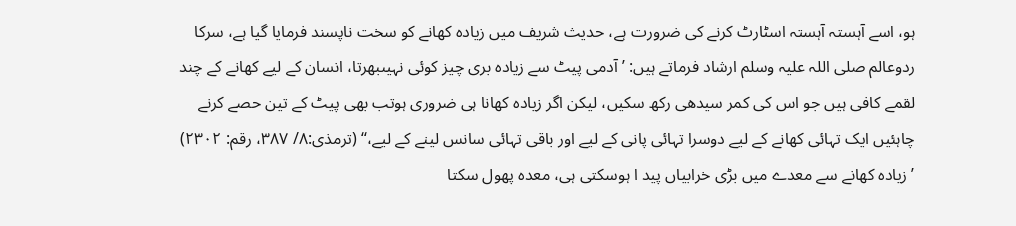ہو، اسے آہستہ آہستہ اسٹارٹ کرنے کی ضرورت ہے، حدیث شریف میں زیادہ کھانے کو سخت ناپسند فرمایا گیا ہے، سرکا ردوعالم صلی اللہ علیہ وسلم ارشاد فرماتے ہیں: ’ آدمی پیٹ سے زیادہ بری چیز کوئی نہیںبھرتا، انسان کے لیے کھانے کے چند لقمے کافی ہیں جو اس کی کمر سیدھی رکھ سکیں، لیکن اگر زیادہ کھانا ہی ضروری ہوتب بھی پیٹ کے تین حصے کرنے چاہئیں ایک تہائی کھانے کے لیے دوسرا تہائی پانی کے لیے اور باقی تہائی سانس لینے کے لیے،‘‘ (ترمذی:۸/ ۳۸۷، رقم: ۲۳۰۲) ’زیادہ کھانے سے معدے میں بڑی خرابیاں پید ا ہوسکتی ہی، معدہ پھول سکتا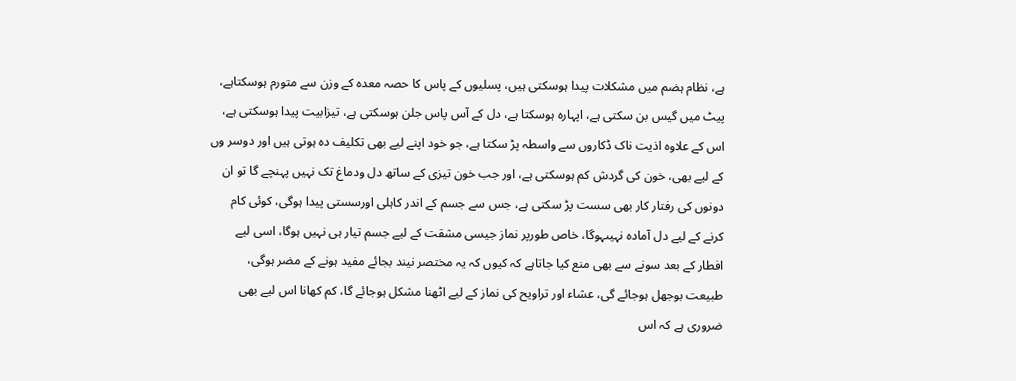ہے، نظام ہضم میں مشکلات پیدا ہوسکتی ہیں، پسلیوں کے پاس کا حصہ معدہ کے وزن سے متورم ہوسکتاہے، پیٹ میں گیس بن سکتی ہے، اپہارہ ہوسکتا ہے، دل کے آس پاس جلن ہوسکتی ہے، تیزابیت پیدا ہوسکتی ہے، اس کے علاوہ اذیت ناک ڈکاروں سے واسطہ پڑ سکتا ہے، جو خود اپنے لیے بھی تکلیف دہ ہوتی ہیں اور دوسر وں کے لیے بھی، خون کی گردش کم ہوسکتی ہے، اور جب خون تیزی کے ساتھ دل ودماغ تک نہیں پہنچے گا تو ان دونوں کی رفتار کار بھی سست پڑ سکتی ہے، جس سے جسم کے اندر کاہلی اورسستی پیدا ہوگی، کوئی کام کرنے کے لیے دل آمادہ نہیںہوگا، خاص طورپر نماز جیسی مشقت کے لیے جسم تیار ہی نہیں ہوگا، اسی لیے افطار کے بعد سونے سے بھی منع کیا جاتاہے کہ کیوں کہ یہ مختصر نیند بجائے مفید ہونے کے مضر ہوگی، طبیعت بوجھل ہوجائے گی، عشاء اور تراویح کی نماز کے لیے اٹھنا مشکل ہوجائے گا، کم کھانا اس لیے بھی ضروری ہے کہ اس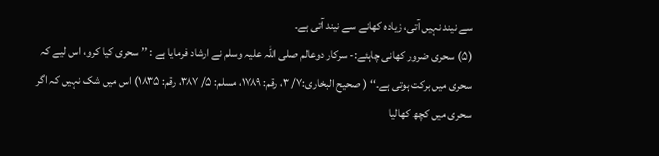سے نیند نہیں آتی، زیادہ کھانے سے نیند آتی ہے۔
(۵) سحری ضرور کھانی چاہئے:- سرکار دوعالم صلی اللہ علیہ وسلم نے ارشاد فرمایا ہے : ’’ سحری کیا کرو، اس لیے کہ سحری میں برکت ہوتی ہے۔‘‘ ( صحیح البخاری:۷/ ۳، رقم: ۱۷۸۹، مسلم: ۵/ ۳۸۷، رقم: ۱۸۳۵) اس میں شک نہیں کہ اگر سحری میں کچھ کھالیا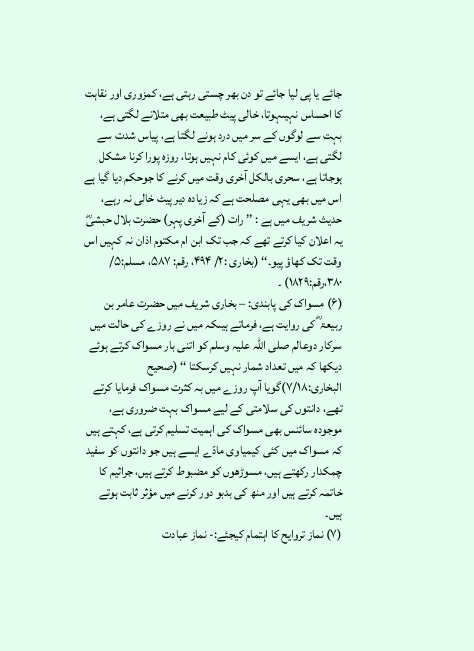جائے یا پی لیا جائے تو دن بھر چستی رہتی ہے، کمزوری اور نقاہت کا احساس نہیںہوتا، خالی پیٹ طبیعت بھی متلانے لگتی ہے، بہت سے لوگوں کے سر میں درد ہونے لگتا ہے، پیاس شدت سے لگتی ہے، ایسے میں کوئی کام نہیں ہوتا، روزہ پورا کرنا مشکل ہوجاتا ہے، سحری بالکل آخری وقت میں کرنے کا جوحکم دیا گیا ہے اس میں بھی یہی مصلحت ہے کہ زیادہ دیر پیٹ خالی نہ رہے، حدیث شریف میں ہے : ’’ رات (کے آخری پہر) حضرت بلال حبشیؓ یہ اعلان کیا کرتے تھے کہ جب تک ابن ام مکتوم اذان نہ کہیں اس وقت تک کھاؤ پیو۔‘‘ (بخاری :۲/ ۴۹۴، رقم: ۵۸۷، مسلم:۵/ ۳۸۰،رقم:۱۸۲۹) ۔
(۶) مسواک کی پابندی: – بخاری شریف میں حضرت عامر بن ربیعۃ ؓ کی روایت ہے، فرماتے ہیںکہ میں نے روزے کی حالت میں سرکار دوعالم صلی اللہ علیہ وسلم کو اتنی بار مسواک کرتے ہوئے دیکھا کہ میں تعداد شمار نہیں کرسکتا ‘‘ (صحیح البخاری:۷/۱۸)گویا آپ روزے میں بہ کثرت مسواک فرمایا کرتے تھے، دانتوں کی سلامتی کے لیے مسواک بہت ضروری ہے، موجودہ سائنس بھی مسواک کی اہمیت تسلیم کرتی ہے، کہتے ہیں کہ مسواک میں کئی کیمیاوی مادّے ایسے ہیں جو دانتوں کو سفید چمکدار رکھتے ہیں، مسوڑھوں کو مضبوط کرتے ہیں، جراثیم کا خاتمہ کرتے ہیں اور منھ کی بدبو دور کرنے میں مؤثر ثابت ہوتے ہیں۔
(۷) نماز تروایح کا اہتمام کیجئے:- نماز عبادت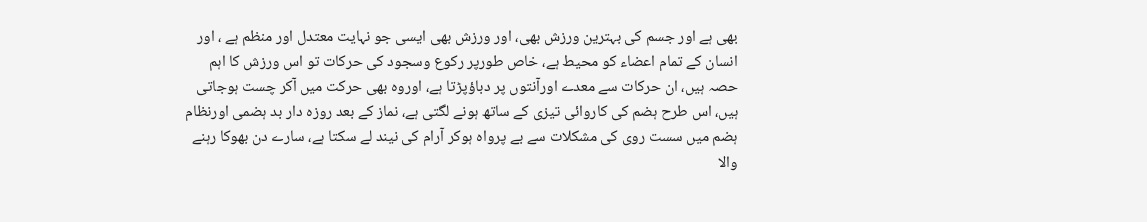بھی ہے اور جسم کی بہترین ورزش بھی، اور ورزش بھی ایسی جو نہایت معتدل اور منظم ہے ، اور انسان کے تمام اعضاء کو محیط ہے، خاص طورپر رکوع وسجود کی حرکات تو اس ورزش کا اہم حصہ ہیں، ان حرکات سے معدے اورآنتوں پر دباؤپڑتا ہے، اوروہ بھی حرکت میں آکر چست ہوجاتی ہیں، اس طرح ہضم کی کاروائی تیزی کے ساتھ ہونے لگتی ہے، نماز کے بعد روزہ دار بد ہضمی اورنظام ہضم میں سست روی کی مشکلات سے بے پرواہ ہوکر آرام کی نیند لے سکتا ہے، سارے دن بھوکا رہنے والا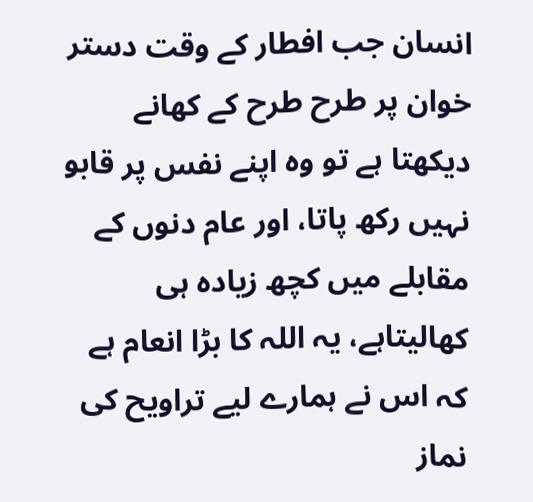انسان جب افطار کے وقت دستر خوان پر طرح طرح کے کھانے دیکھتا ہے تو وہ اپنے نفس پر قابو نہیں رکھ پاتا، اور عام دنوں کے مقابلے میں کچھ زیادہ ہی کھالیتاہے، یہ اللہ کا بڑا انعام ہے کہ اس نے ہمارے لیے تراویح کی نماز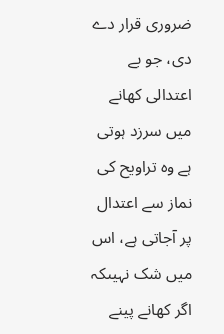ضروری قرار دے دی، جو بے اعتدالی کھانے میں سرزد ہوتی ہے وہ تراویح کی نماز سے اعتدال پر آجاتی ہے، اس میں شک نہیںکہ اگر کھانے پینے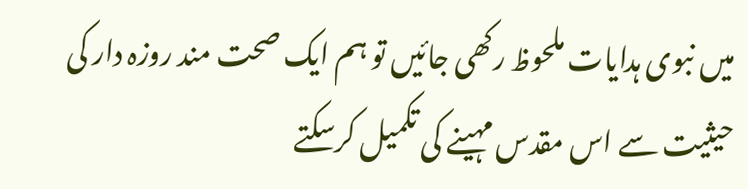میں نبوی ہدایات ملحوظ رکھی جائیں تو ہم ایک صحت مند روزہ دار کی حیثیت سے اس مقدس مہینے کی تکمیل کرسکتے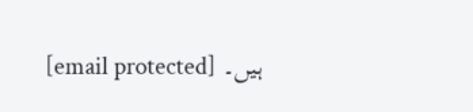ہیں۔ [email protected]